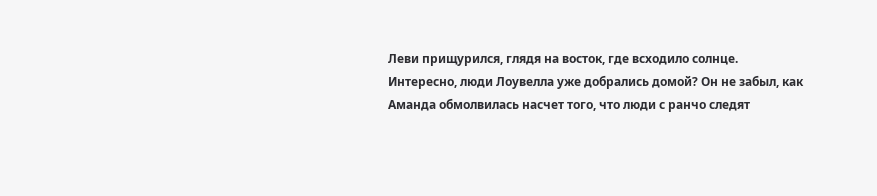Леви прищурился, глядя на восток, где всходило солнце. Интересно, люди Лоувелла уже добрались домой? Он не забыл, как Аманда обмолвилась насчет того, что люди с ранчо следят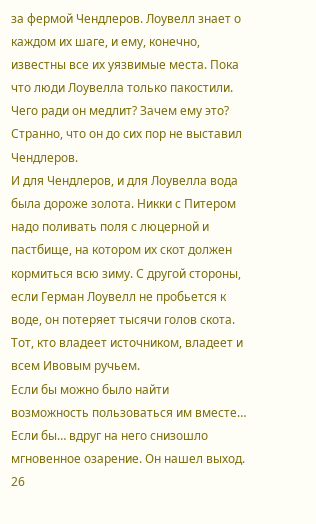за фермой Чендлеров. Лоувелл знает о каждом их шаге, и ему, конечно, известны все их уязвимые места. Пока что люди Лоувелла только пакостили. Чего ради он медлит? Зачем ему это? Странно, что он до сих пор не выставил Чендлеров.
И для Чендлеров, и для Лоувелла вода была дороже золота. Никки с Питером надо поливать поля с люцерной и пастбище, на котором их скот должен кормиться всю зиму. С другой стороны, если Герман Лоувелл не пробьется к воде, он потеряет тысячи голов скота. Тот, кто владеет источником, владеет и всем Ивовым ручьем.
Если бы можно было найти возможность пользоваться им вместе… Если бы… вдруг на него снизошло мгновенное озарение. Он нашел выход.
26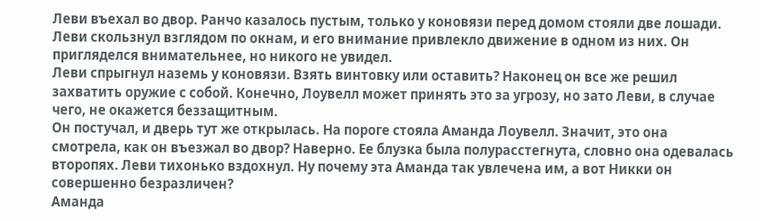Леви въехал во двор. Ранчо казалось пустым, только у коновязи перед домом стояли две лошади. Леви скользнул взглядом по окнам, и его внимание привлекло движение в одном из них. Он пригляделся внимательнее, но никого не увидел.
Леви спрыгнул наземь у коновязи. Взять винтовку или оставить? Наконец он все же решил захватить оружие с собой. Конечно, Лоувелл может принять это за угрозу, но зато Леви, в случае чего, не окажется беззащитным.
Он постучал, и дверь тут же открылась. На пороге стояла Аманда Лоувелл. Значит, это она смотрела, как он въезжал во двор? Наверно. Ее блузка была полурасстегнута, словно она одевалась второпях. Леви тихонько вздохнул. Ну почему эта Аманда так увлечена им, а вот Никки он совершенно безразличен?
Аманда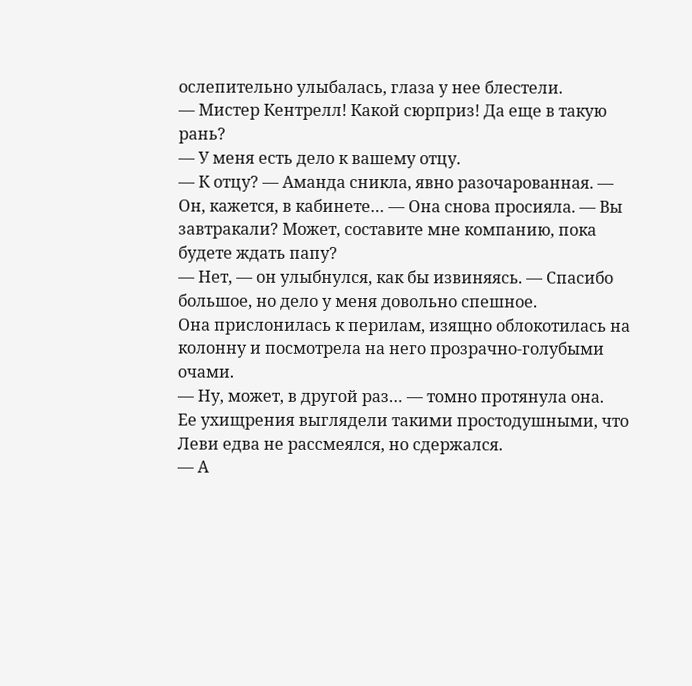ослепительно улыбалась, глаза у нее блестели.
— Мистер Кентрелл! Какой сюрприз! Да еще в такую рань?
— У меня есть дело к вашему отцу.
— К отцу? — Аманда сникла, явно разочарованная. — Он, кажется, в кабинете… — Она снова просияла. — Вы завтракали? Может, составите мне компанию, пока будете ждать папу?
— Нет, — он улыбнулся, как бы извиняясь. — Спасибо большое, но дело у меня довольно спешное.
Она прислонилась к перилам, изящно облокотилась на колонну и посмотрела на него прозрачно-голубыми очами.
— Ну, может, в другой раз… — томно протянула она.
Ее ухищрения выглядели такими простодушными, что Леви едва не рассмеялся, но сдержался.
— А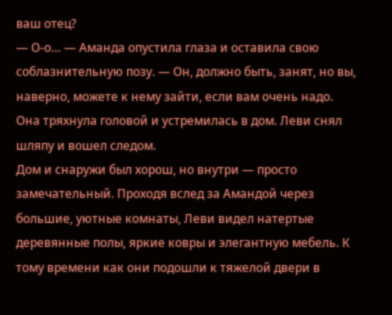ваш отец?
— О-о… — Аманда опустила глаза и оставила свою соблазнительную позу. — Он, должно быть, занят, но вы, наверно, можете к нему зайти, если вам очень надо.
Она тряхнула головой и устремилась в дом. Леви снял шляпу и вошел следом.
Дом и снаружи был хорош, но внутри — просто замечательный. Проходя вслед за Амандой через большие, уютные комнаты, Леви видел натертые деревянные полы, яркие ковры и элегантную мебель. К тому времени как они подошли к тяжелой двери в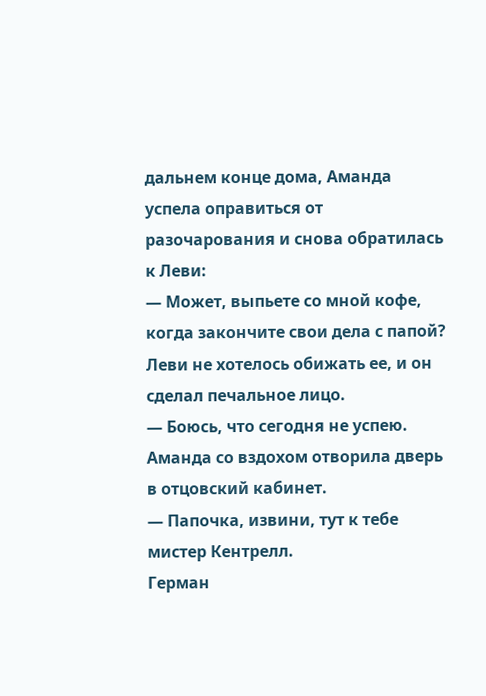дальнем конце дома, Аманда успела оправиться от разочарования и снова обратилась к Леви:
— Может, выпьете со мной кофе, когда закончите свои дела с папой?
Леви не хотелось обижать ее, и он сделал печальное лицо.
— Боюсь, что сегодня не успею. Аманда со вздохом отворила дверь в отцовский кабинет.
— Папочка, извини, тут к тебе мистер Кентрелл.
Герман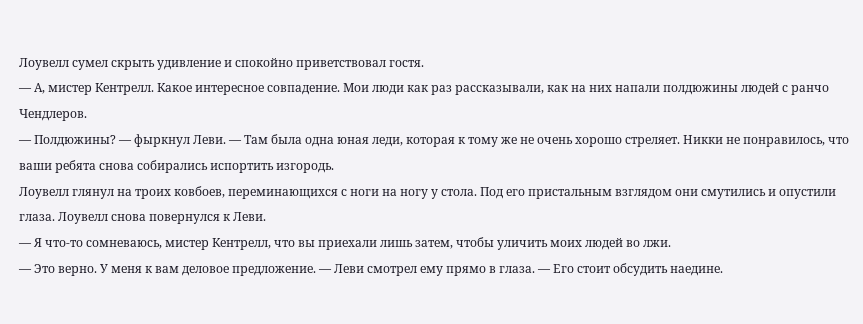Лоувелл сумел скрыть удивление и спокойно приветствовал гостя.
— А, мистер Кентрелл. Какое интересное совпадение. Мои люди как раз рассказывали, как на них напали полдюжины людей с ранчо Чендлеров.
— Полдюжины? — фыркнул Леви. — Там была одна юная леди, которая к тому же не очень хорошо стреляет. Никки не понравилось, что ваши ребята снова собирались испортить изгородь.
Лоувелл глянул на троих ковбоев, переминающихся с ноги на ногу у стола. Под его пристальным взглядом они смутились и опустили глаза. Лоувелл снова повернулся к Леви.
— Я что-то сомневаюсь, мистер Кентрелл, что вы приехали лишь затем, чтобы уличить моих людей во лжи.
— Это верно. У меня к вам деловое предложение. — Леви смотрел ему прямо в глаза. — Его стоит обсудить наедине.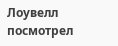Лоувелл посмотрел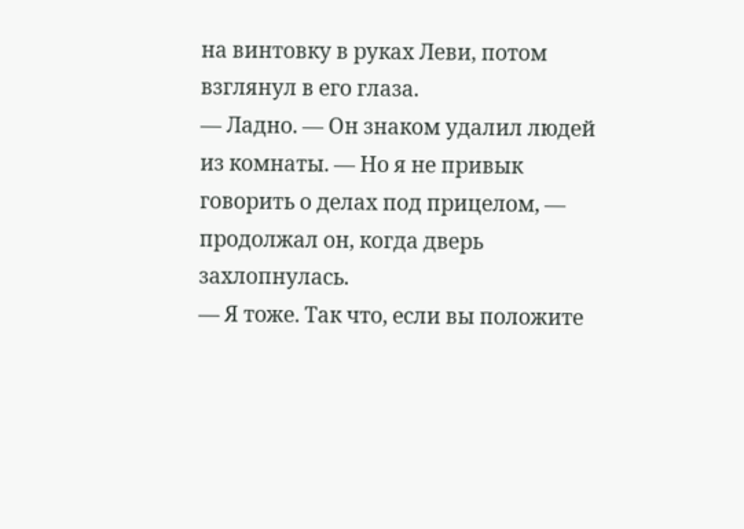на винтовку в руках Леви, потом взглянул в его глаза.
— Ладно. — Он знаком удалил людей из комнаты. — Но я не привык говорить о делах под прицелом, — продолжал он, когда дверь захлопнулась.
— Я тоже. Так что, если вы положите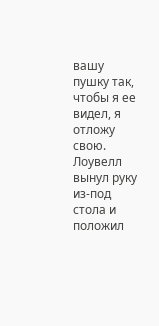вашу пушку так, чтобы я ее видел, я отложу свою.
Лоувелл вынул руку из-под стола и положил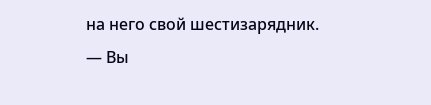на него свой шестизарядник.
— Вы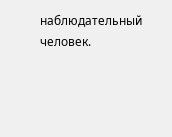наблюдательный человек.